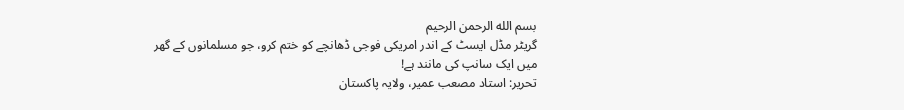بسم الله الرحمن الرحيم
گریٹر مڈل ایسٹ کے اندر امریکی فوجی ڈھانچے کو ختم کرو، جو مسلمانوں کے گھر میں ایک سانپ کی مانند ہے!
تحریر: استاد مصعب عمیر، ولایہ پاکستان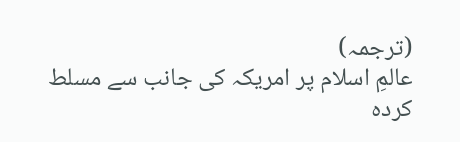(ترجمہ)
عالمِ اسلام پر امریکہ کی جانب سے مسلط کردہ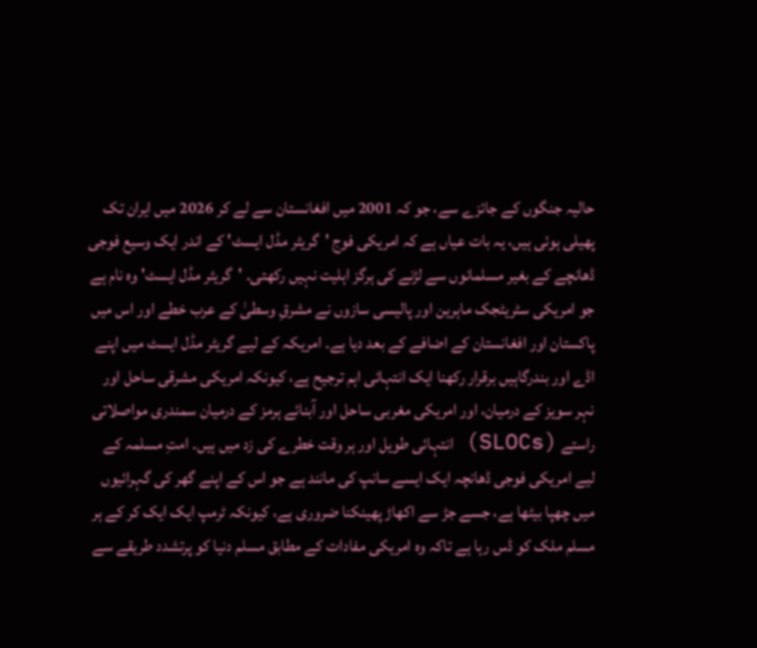حالیہ جنگوں کے جائزے سے، جو کہ 2001 میں افغانستان سے لے کر 2026 میں ایران تک پھیلی ہوئی ہیں، یہ بات عیاں ہے کہ امریکی فوج 'گریٹر مڈل ایسٹ' کے اندر ایک وسیع فوجی ڈھانچے کے بغیر مسلمانوں سے لڑنے کی ہرگز اہلیت نہیں رکھتی۔ 'گریٹر مڈل ایسٹ' وہ نام ہے جو امریکی سٹریٹجک ماہرین اور پالیسی سازوں نے مشرقِ وسطیٰ کے عرب خطے اور اس میں پاکستان اور افغانستان کے اضافے کے بعد دیا ہے۔ امریکہ کے لیے گریٹر مڈل ایسٹ میں اپنے اڈے اور بندرگاہیں برقرار رکھنا ایک انتہائی اہم ترجیح ہے، کیونکہ امریکی مشرقی ساحل اور نہر سویز کے درمیان، اور امریکی مغربی ساحل اور آبنائے ہرمز کے درمیان سمندری مواصلاتی راستے (SLOCs) انتہائی طویل اور ہر وقت خطرے کی زد میں ہیں۔ امتِ مسلمہ کے لیے امریکی فوجی ڈھانچہ ایک ایسے سانپ کی مانند ہے جو اس کے اپنے گھر کی گہرائیوں میں چھپا بیٹھا ہے، جسے جڑ سے اکھاڑ پھینکنا ضروری ہے، کیونکہ ٹرمپ ایک ایک کر کے ہر مسلم ملک کو ڈس رہا ہے تاکہ وہ امریکی مفادات کے مطابق مسلم دنیا کو پرتشدد طریقے سے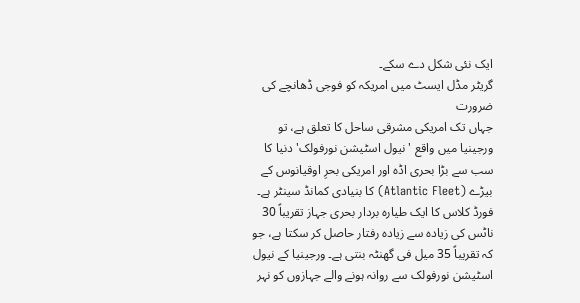ایک نئی شکل دے سکے۔
گریٹر مڈل ایسٹ میں امریکہ کو فوجی ڈھانچے کی ضرورت
جہاں تک امریکی مشرقی ساحل کا تعلق ہے، تو ورجینیا میں واقع 'نیول اسٹیشن نورفولک' دنیا کا سب سے بڑا بحری اڈہ اور امریکی بحرِ اوقیانوس کے بیڑے (Atlantic Fleet) کا بنیادی کمانڈ سینٹر ہے۔ فورڈ کلاس کا ایک طیارہ بردار بحری جہاز تقریباً 30 ناٹس کی زیادہ سے زیادہ رفتار حاصل کر سکتا ہے، جو کہ تقریباً 35 میل فی گھنٹہ بنتی ہے۔ ورجینیا کے نیول اسٹیشن نورفولک سے روانہ ہونے والے جہازوں کو نہر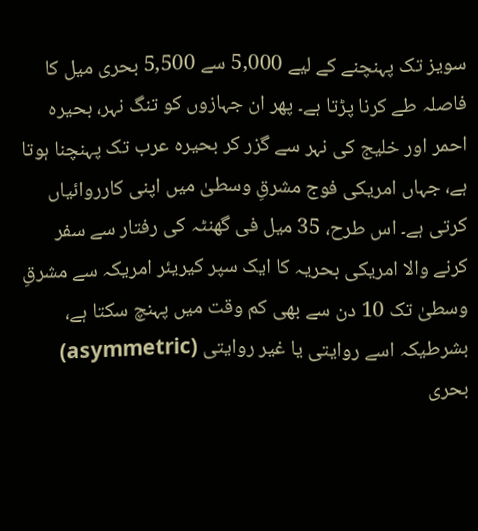سویز تک پہنچنے کے لیے 5,000 سے 5,500 بحری میل کا فاصلہ طے کرنا پڑتا ہے۔ پھر ان جہازوں کو تنگ نہر، بحیرہ احمر اور خلیج کی نہر سے گزر کر بحیرہ عرب تک پہنچنا ہوتا ہے، جہاں امریکی فوج مشرقِ وسطیٰ میں اپنی کارروائیاں کرتی ہے۔ اس طرح، 35 میل فی گھنٹہ کی رفتار سے سفر کرنے والا امریکی بحریہ کا ایک سپر کیریئر امریکہ سے مشرقِ وسطیٰ تک 10 دن سے بھی کم وقت میں پہنچ سکتا ہے، بشرطیکہ اسے روایتی یا غیر روایتی (asymmetric) بحری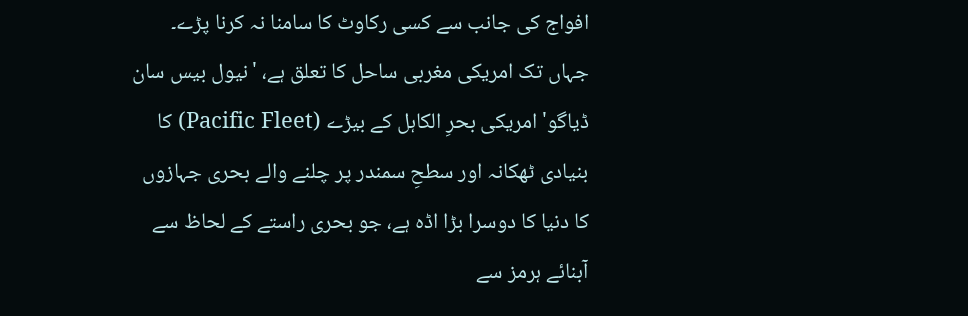افواج کی جانب سے کسی رکاوٹ کا سامنا نہ کرنا پڑے۔ جہاں تک امریکی مغربی ساحل کا تعلق ہے، 'نیول بیس سان ڈیاگو' امریکی بحرِ الکاہل کے بیڑے (Pacific Fleet) کا بنیادی ٹھکانہ اور سطحِ سمندر پر چلنے والے بحری جہازوں کا دنیا کا دوسرا بڑا اڈہ ہے، جو بحری راستے کے لحاظ سے آبنائے ہرمز سے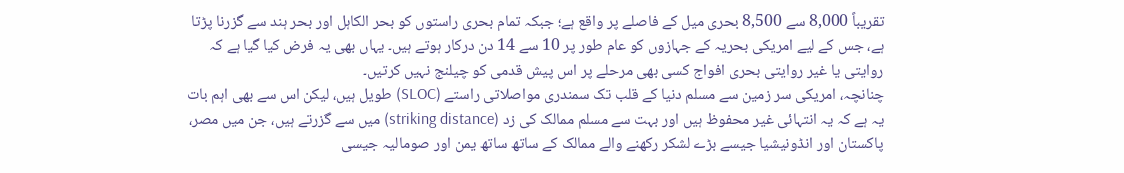تقریباً 8,000 سے 8,500 بحری میل کے فاصلے پر واقع ہے؛ جبکہ تمام بحری راستوں کو بحر الکاہل اور بحر ہند سے گزرنا پڑتا ہے، جس کے لیے امریکی بحریہ کے جہازوں کو عام طور پر 10 سے 14 دن درکار ہوتے ہیں۔ یہاں بھی یہ فرض کیا گیا ہے کہ روایتی یا غیر روایتی بحری افواج کسی بھی مرحلے پر اس پیش قدمی کو چیلنج نہیں کرتیں۔
چنانچہ، امریکی سر زمین سے مسلم دنیا کے قلب تک سمندری مواصلاتی راستے (SLOC) طویل ہیں، لیکن اس سے بھی اہم بات یہ ہے کہ یہ انتہائی غیر محفوظ ہیں اور بہت سے مسلم ممالک کی زد (striking distance) میں سے گزرتے ہیں، جن میں مصر، پاکستان اور انڈونیشیا جیسے بڑے لشکر رکھنے والے ممالک کے ساتھ ساتھ یمن اور صومالیہ جیسی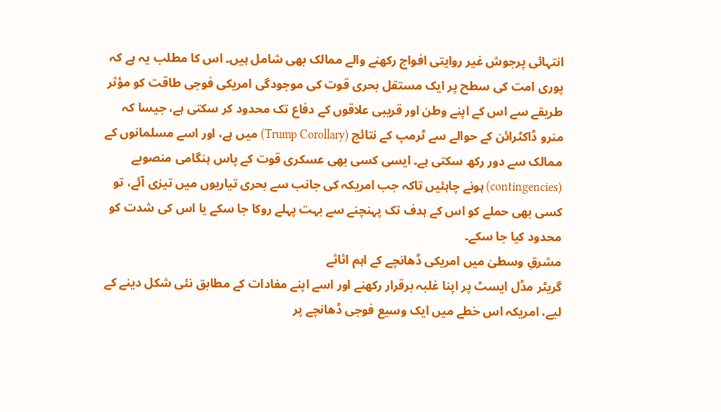انتہائی پرجوش غیر روایتی افواج رکھنے والے ممالک بھی شامل ہیں۔ اس کا مطلب یہ ہے کہ پوری امت کی سطح پر ایک مستقل بحری قوت کی موجودگی امریکی فوجی طاقت کو مؤثر طریقے سے اس کے اپنے وطن اور قریبی علاقوں کے دفاع تک محدود کر سکتی ہے، جیسا کہ منرو ڈاکٹرائن کے حوالے سے ٹرمپ کے نتائج (Trump Corollary) میں ہے، اور اسے مسلمانوں کے ممالک سے دور رکھ سکتی ہے۔ ایسی کسی بھی عسکری قوت کے پاس ہنگامی منصوبے (contingencies) ہونے چاہئیں تاکہ جب امریکہ کی جانب سے بحری تیاریوں میں تیزی آئے، تو کسی بھی حملے کو اس کے ہدف تک پہنچنے سے بہت پہلے روکا جا سکے یا اس کی شدت کو محدود کیا جا سکے۔
مشرقِ وسطیٰ میں امریکی ڈھانچے کے اہم اثاثے
گریٹر مڈل ایسٹ پر اپنا غلبہ برقرار رکھنے اور اسے اپنے مفادات کے مطابق نئی شکل دینے کے لیے، امریکہ اس خطے میں ایک وسیع فوجی ڈھانچے پر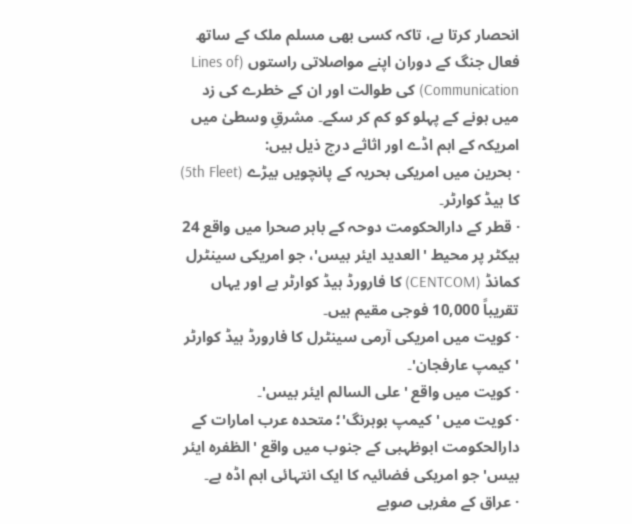انحصار کرتا ہے، تاکہ کسی بھی مسلم ملک کے ساتھ فعال جنگ کے دوران اپنے مواصلاتی راستوں (Lines of Communication) کی طوالت اور ان کے خطرے کی زد میں ہونے کے پہلو کو کم کر سکے۔ مشرقِ وسطیٰ میں امریکہ کے اہم اڈے اور اثاثے درج ذیل ہیں:
· بحرین میں امریکی بحریہ کے پانچویں بیڑے (5th Fleet) کا ہیڈ کوارٹر۔
· قطر کے دارالحکومت دوحہ کے باہر صحرا میں واقع 24 ہیکٹر پر محیط 'العدید ایئر بیس'، جو امریکی سینٹرل کمانڈ (CENTCOM) کا فارورڈ ہیڈ کوارٹر ہے اور یہاں تقریباً 10,000 فوجی مقیم ہیں۔
· کویت میں امریکی آرمی سینٹرل کا فارورڈ ہیڈ کوارٹر 'کیمپ عارفجان'۔
· کویت میں واقع 'علی السالم ایئر بیس'۔
· کویت میں 'کیمپ بوہرنگ'؛ متحدہ عرب امارات کے دارالحکومت ابوظہبی کے جنوب میں واقع 'الظفرہ ایئر بیس' جو امریکی فضائیہ کا ایک انتہائی اہم اڈہ ہے۔
· عراق کے مغربی صوبے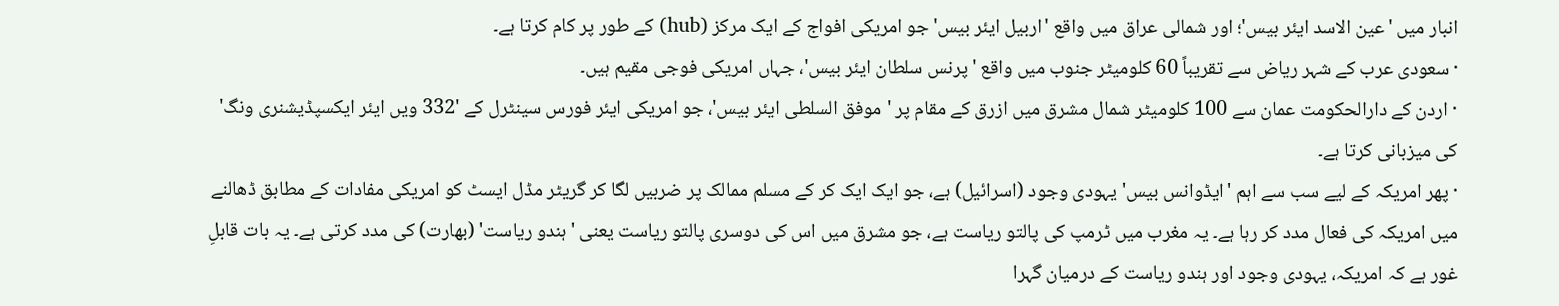انبار میں 'عین الاسد ایئر بیس'؛ اور شمالی عراق میں واقع 'اربیل ایئر بیس' جو امریکی افواج کے ایک مرکز (hub) کے طور پر کام کرتا ہے۔
· سعودی عرب کے شہر ریاض سے تقریباً 60 کلومیٹر جنوب میں واقع 'پرنس سلطان ایئر بیس'، جہاں امریکی فوجی مقیم ہیں۔
· اردن کے دارالحکومت عمان سے 100 کلومیٹر شمال مشرق میں ازرق کے مقام پر 'موفق السلطی ایئر بیس'، جو امریکی ایئر فورس سینٹرل کے '332 ویں ایئر ایکسپڈیشنری ونگ' کی میزبانی کرتا ہے۔
· پھر امریکہ کے لیے سب سے اہم 'ایڈوانس بیس' یہودی وجود (اسرائیل) ہے، جو ایک ایک کر کے مسلم ممالک پر ضربیں لگا کر گریٹر مڈل ایسٹ کو امریکی مفادات کے مطابق ڈھالنے میں امریکہ کی فعال مدد کر رہا ہے۔ یہ مغرب میں ٹرمپ کی پالتو ریاست ہے، جو مشرق میں اس کی دوسری پالتو ریاست یعنی 'ہندو ریاست' (بھارت) کی مدد کرتی ہے۔ یہ بات قابلِ غور ہے کہ امریکہ، یہودی وجود اور ہندو ریاست کے درمیان گہرا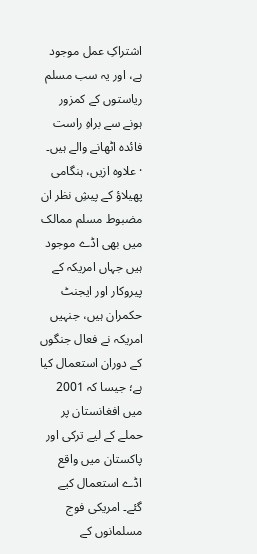اشتراکِ عمل موجود ہے، اور یہ سب مسلم ریاستوں کے کمزور ہونے سے براہِ راست فائدہ اٹھانے والے ہیں۔
· علاوہ ازیں، ہنگامی پھیلاؤ کے پیشِ نظر ان مضبوط مسلم ممالک میں بھی اڈے موجود ہیں جہاں امریکہ کے پیروکار اور ایجنٹ حکمران ہیں، جنہیں امریکہ نے فعال جنگوں کے دوران استعمال کیا ہے؛ جیسا کہ 2001 میں افغانستان پر حملے کے لیے ترکی اور پاکستان میں واقع اڈے استعمال کیے گئے۔ امریکی فوج مسلمانوں کے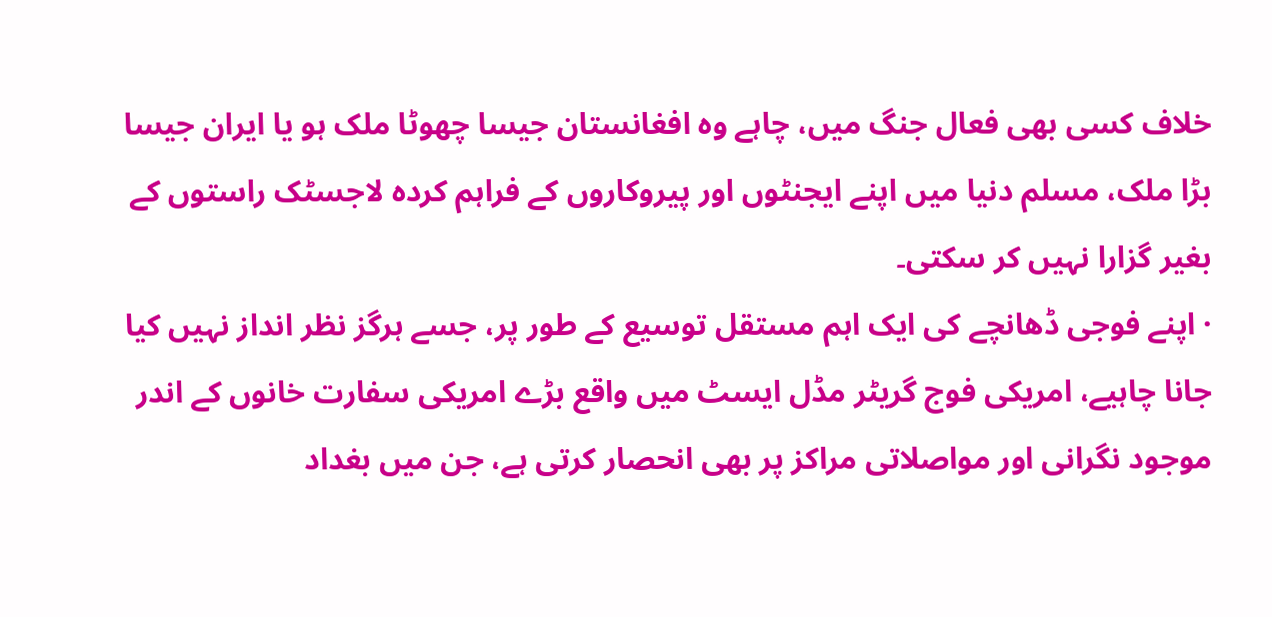خلاف کسی بھی فعال جنگ میں، چاہے وہ افغانستان جیسا چھوٹا ملک ہو یا ایران جیسا بڑا ملک، مسلم دنیا میں اپنے ایجنٹوں اور پیروکاروں کے فراہم کردہ لاجسٹک راستوں کے بغیر گزارا نہیں کر سکتی۔
· اپنے فوجی ڈھانچے کی ایک اہم مستقل توسیع کے طور پر، جسے ہرگز نظر انداز نہیں کیا جانا چاہیے، امریکی فوج گریٹر مڈل ایسٹ میں واقع بڑے امریکی سفارت خانوں کے اندر موجود نگرانی اور مواصلاتی مراکز پر بھی انحصار کرتی ہے، جن میں بغداد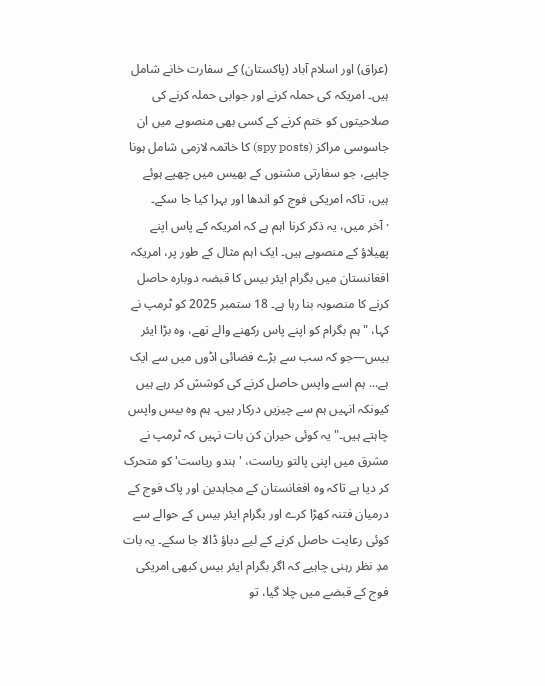(عراق) اور اسلام آباد (پاکستان) کے سفارت خانے شامل ہیں۔ امریکہ کی حملہ کرنے اور جوابی حملہ کرنے کی صلاحیتوں کو ختم کرنے کے کسی بھی منصوبے میں ان جاسوسی مراکز (spy posts) کا خاتمہ لازمی شامل ہونا چاہیے، جو سفارتی مشنوں کے بھیس میں چھپے ہوئے ہیں، تاکہ امریکی فوج کو اندھا اور بہرا کیا جا سکے۔
· آخر میں، یہ ذکر کرنا اہم ہے کہ امریکہ کے پاس اپنے پھیلاؤ کے منصوبے ہیں۔ ایک اہم مثال کے طور پر، امریکہ افغانستان میں بگرام ایئر بیس کا قبضہ دوبارہ حاصل کرنے کا منصوبہ بنا رہا ہے۔ 18 ستمبر 2025 کو ٹرمپ نے کہا، "ہم بگرام کو اپنے پاس رکھنے والے تھے، وہ بڑا ایئر بیس—جو کہ سب سے بڑے فضائی اڈوں میں سے ایک ہے... ہم اسے واپس حاصل کرنے کی کوشش کر رہے ہیں کیونکہ انہیں ہم سے چیزیں درکار ہیں۔ ہم وہ بیس واپس چاہتے ہیں۔" یہ کوئی حیران کن بات نہیں کہ ٹرمپ نے مشرق میں اپنی پالتو ریاست، 'ہندو ریاست' کو متحرک کر دیا ہے تاکہ وہ افغانستان کے مجاہدین اور پاک فوج کے درمیان فتنہ کھڑا کرے اور بگرام ایئر بیس کے حوالے سے کوئی رعایت حاصل کرنے کے لیے دباؤ ڈالا جا سکے۔ یہ بات مدِ نظر رہنی چاہیے کہ اگر بگرام ایئر بیس کبھی امریکی فوج کے قبضے میں چلا گیا، تو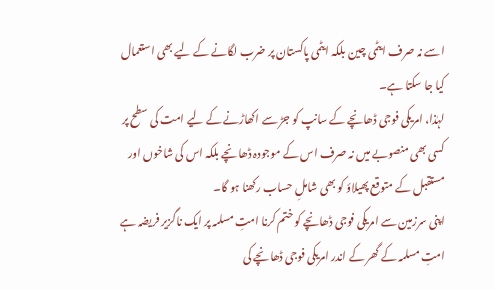اسے نہ صرف ایٹمی چین بلکہ ایٹمی پاکستان پر ضرب لگانے کے لیے بھی استعمال کیا جا سکتا ہے۔
لہٰذا، امریکی فوجی ڈھانچے کے سانپ کو جڑ سے اکھاڑنے کے لیے امت کی سطح پر کسی بھی منصوبے میں نہ صرف اس کے موجودہ ڈھانچے بلکہ اس کی شاخوں اور مستقبل کے متوقع پھیلاؤ کو بھی شاملِ حساب رکھنا ہو گا۔
اپنی سرزمین سے امریکی فوجی ڈھانچے کو ختم کرنا امتِ مسلمہ پر ایک ناگزیر فریضہ ہے
امتِ مسلمہ کے گھر کے اندر امریکی فوجی ڈھانچے کی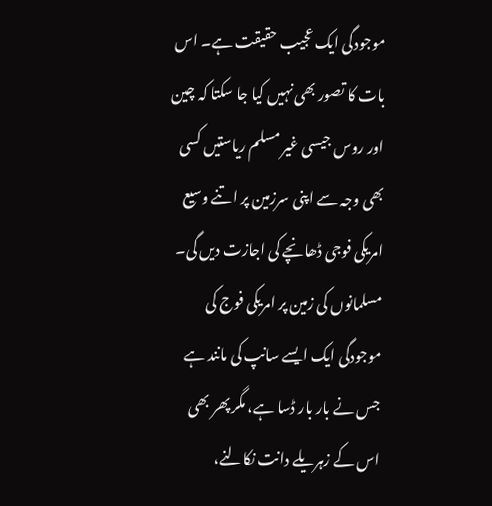موجودگی ایک عجیب حقیقت ہے۔ اس بات کا تصور بھی نہیں کیا جا سکتا کہ چین اور روس جیسی غیر مسلم ریاستیں کسی بھی وجہ سے اپنی سرزمین پر اتنے وسیع امریکی فوجی ڈھانچے کی اجازت دیں گی۔ مسلمانوں کی زمین پر امریکی فوج کی موجودگی ایک ایسے سانپ کی مانند ہے جس نے بار بار ڈسا ہے، مگر پھر بھی اس کے زہریلے دانت نکالنے،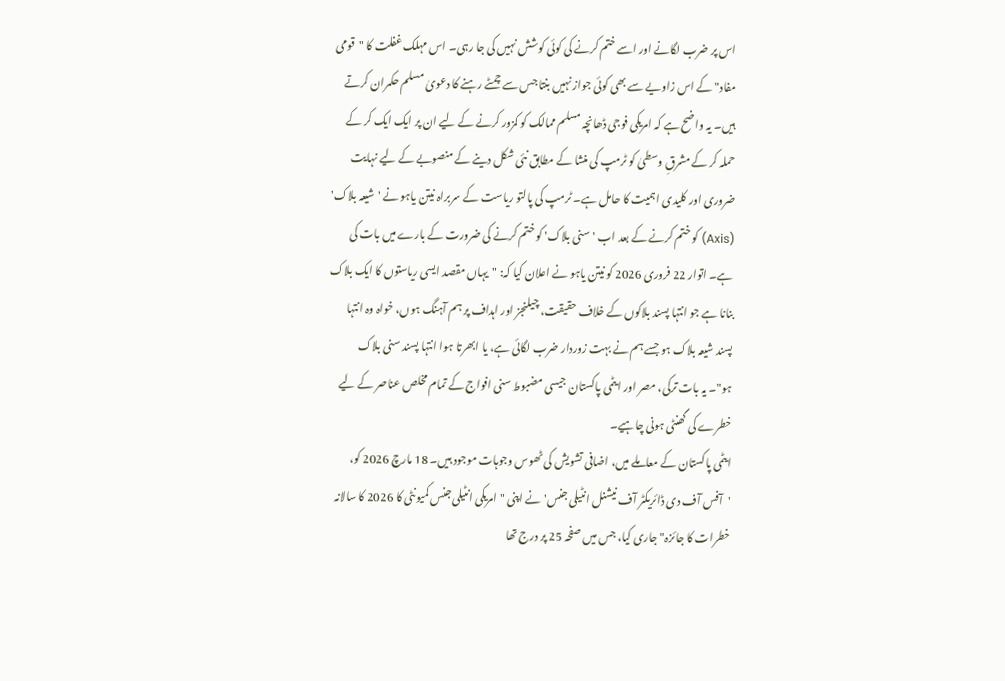اس پر ضرب لگانے اور اسے ختم کرنے کی کوئی کوشش نہیں کی جا رہی۔ اس مہلک غفلت کا "قومی مفاد" کے اس زاویے سے بھی کوئی جواز نہیں بنتا جس سے چمٹے رہنے کا دعویٰ مسلم حکمران کرتے ہیں۔ یہ واضح ہے کہ امریکی فوجی ڈھانچہ مسلم ممالک کو کمزور کرنے کے لیے ان پر ایک ایک کر کے حملہ کر کے مشرقِ وسطیٰ کو ٹرمپ کی منشا کے مطابق نئی شکل دینے کے منصوبے کے لیے نہایت ضروری اور کلیدی اہمیت کا حامل ہے۔ ٹرمپ کی پالتو ریاست کے سربراہ نیتن یاہو نے 'شیعہ بلاک' (Axis) کو ختم کرنے کے بعد اب 'سنی بلاک' کو ختم کرنے کی ضرورت کے بارے میں بات کی ہے۔ اتوار 22 فروری 2026 کو نیتن یاہو نے اعلان کیا کہ: "یہاں مقصد ایسی ریاستوں کا ایک بلاک بنانا ہے جو انتہا پسند بلاکوں کے خلاف حقیقت، چیلنجز اور اہداف پر ہم آہنگ ہوں، خواہ وہ انتہا پسند شیعہ بلاک ہو جسے ہم نے بہت زوردار ضرب لگائی ہے، یا ابھرتا ہوا انتہا پسند سنی بلاک ہو"۔ یہ بات ترکی، مصر اور ایٹمی پاکستان جیسی مضبوط سنی افواج کے تمام مخلص عناصر کے لیے خطرے کی گھنٹی ہونی چاہیے۔
ایٹمی پاکستان کے معاملے میں، اضافی تشویش کی ٹھوس وجوہات موجود ہیں۔ 18 مارچ 2026 کو، 'آفس آف دی ڈائریکٹر آف نیشنل انٹیلی جنس' نے اپنی "امریکی انٹیلی جنس کمیونٹی کا 2026 کا سالانہ خطرات کا جائزہ" جاری کیا، جس میں صفحہ 25 پر درج تھا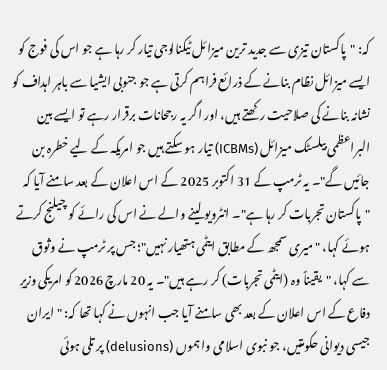کہ: "پاکستان تیزی سے جدید ترین میزائل ٹیکنالوجی تیار کر رہا ہے جو اس کی فوج کو ایسے میزائل نظام بنانے کے ذرائع فراہم کرتی ہے جو جنوبی ایشیا سے باہر اہداف کو نشانہ بنانے کی صلاحیت رکھتے ہیں، اور اگر یہ رجحانات برقرار رہے تو ایسے بین البراعظمی بیلسٹک میزائل (ICBMs) تیار ہو سکتے ہیں جو امریکہ کے لیے خطرہ بن جائیں گے"۔ یہ ٹرمپ کے 31 اکتوبر 2025 کے اس اعلان کے بعد سامنے آیا کہ "پاکستان تجربات کر رہا ہے"۔ انٹرویو لینے والے نے اس کی رائے کو چیلنج کرتے ہوئے کہا، "میری سمجھ کے مطابق ایٹمی ہتھیار نہیں"؛ جس پر ٹرمپ نے وثوق سے کہا، "یقیناً وہ (ایٹمی تجربات) کر رہے ہیں"۔ یہ 20 مارچ 2026 کو امریکی وزیرِ دفاع کے اس اعلان کے بعد بھی سامنے آیا جب انہوں نے کہا تھا کہ: "ایران جیسی دیوانی حکومتیں، جو نبوی اسلامی واہموں (delusions) پر تلی ہوئی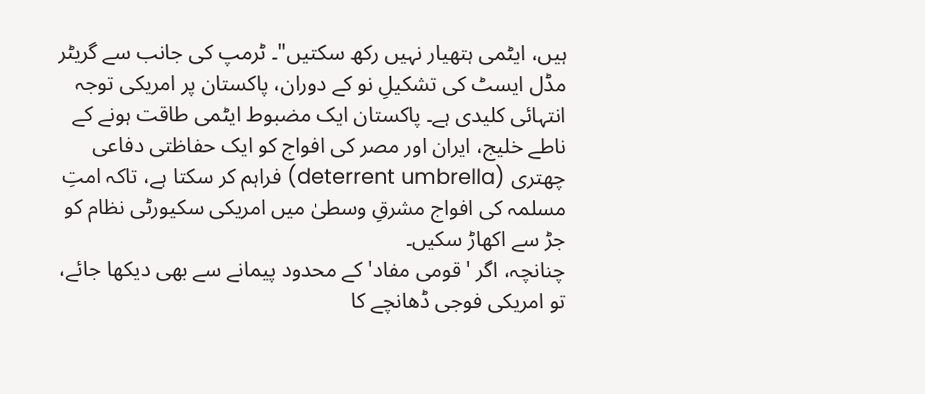ہیں، ایٹمی ہتھیار نہیں رکھ سکتیں"۔ ٹرمپ کی جانب سے گریٹر مڈل ایسٹ کی تشکیلِ نو کے دوران، پاکستان پر امریکی توجہ انتہائی کلیدی ہے۔ پاکستان ایک مضبوط ایٹمی طاقت ہونے کے ناطے خلیج، ایران اور مصر کی افواج کو ایک حفاظتی دفاعی چھتری (deterrent umbrella) فراہم کر سکتا ہے، تاکہ امتِ مسلمہ کی افواج مشرقِ وسطیٰ میں امریکی سکیورٹی نظام کو جڑ سے اکھاڑ سکیں۔
چنانچہ، اگر 'قومی مفاد' کے محدود پیمانے سے بھی دیکھا جائے، تو امریکی فوجی ڈھانچے کا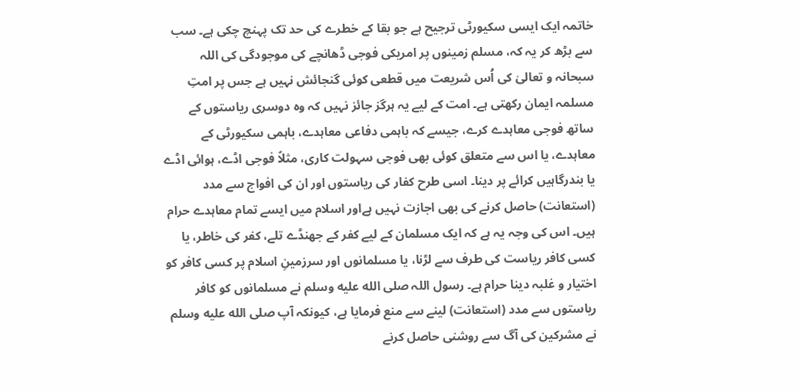خاتمہ ایک ایسی سکیورٹی ترجیح ہے جو بقا کے خطرے کی حد تک پہنچ چکی ہے۔ سب سے بڑھ کر یہ کہ، مسلم زمینوں پر امریکی فوجی ڈھانچے کی موجودگی کی اللہ سبحانہ و تعالیٰ کی اُس شریعت میں قطعی کوئی گنجائش نہیں ہے جس پر امتِ مسلمہ ایمان رکھتی ہے۔ امت کے لیے یہ ہرگز جائز نہیں کہ وہ دوسری ریاستوں کے ساتھ فوجی معاہدے کرے، جیسے کہ باہمی دفاعی معاہدے، باہمی سکیورٹی کے معاہدے، یا اس سے متعلق کوئی بھی فوجی سہولت کاری، مثلاً فوجی اڈے، ہوائی اڈے یا بندرگاہیں کرائے پر دینا۔ اسی طرح کفار کی ریاستوں اور ان کی افواج سے مدد (استعانت) حاصل کرنے کی بھی اجازت نہیں ہےاور اسلام میں ایسے تمام معاہدے حرام ہیں۔ اس کی وجہ یہ ہے کہ ایک مسلمان کے لیے کفر کے جھنڈے تلے، کفر کی خاطر، یا کسی کافر ریاست کی طرف سے لڑنا، یا مسلمانوں اور سرزمینِ اسلام پر کسی کافر کو اختیار و غلبہ دینا حرام ہے۔ رسول اللہ صلى الله عليه وسلم نے مسلمانوں کو کافر ریاستوں سے مدد (استعانت) لینے سے منع فرمایا ہے، کیونکہ آپ صلى الله عليه وسلم نے مشرکین کی آگ سے روشنی حاصل کرنے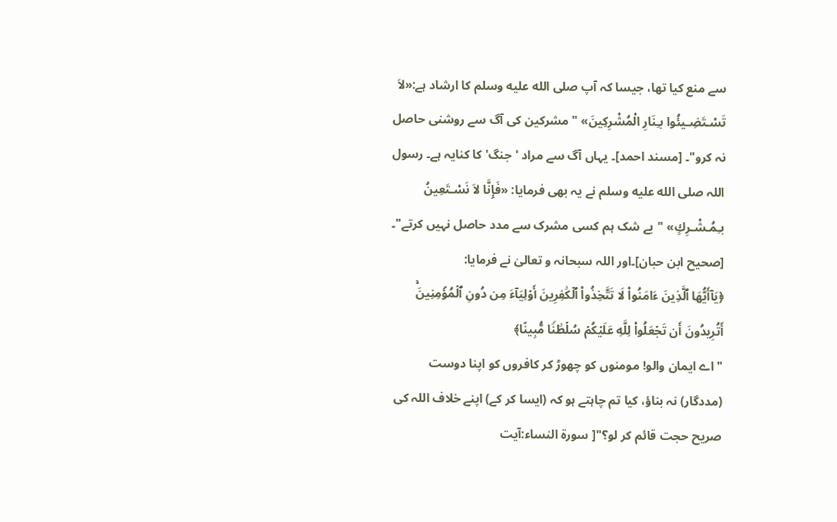سے منع کیا تھا، جیسا کہ آپ صلى الله عليه وسلم کا ارشاد ہے:«لاَ تَسْـتَضِـيئُوا بـِنَارِ الْمُشْرِكِينَ» "مشرکین کی آگ سے روشنی حاصل نہ کرو"۔ [مسند احمد]۔ یہاں آگ سے مراد 'جنگ' کا کنایہ ہے۔ رسول اللہ صلى الله عليه وسلم نے یہ بھی فرمایا: «فَإِنَّا لاَ نَسْـتَعِينُ بـِمُـشْـرِكٍ» "بے شک ہم کسی مشرک سے مدد حاصل نہیں کرتے"۔ [صحیح ابن حبان]۔اور اللہ سبحانہ و تعالیٰ نے فرمایا:
﴿يَآأَيُّهَا ٱلَّذِينَ ءَامَنُواْ لَا تَتَّخِذُواْ ٱلۡكَٰفِرِينَ أَوۡلِيَآءَ مِن دُونِ ٱلۡمُؤۡمِنِينَۚ أَتُرِيدُونَ أَن تَجۡعَلُواْ لِلَّهِ عَلَيۡكُمۡ سُلۡطَٰنࣰا مُّبِينًا﴾
"اے ایمان والو! مومنوں کو چھوڑ کر کافروں کو اپنا دوست (مددگار) نہ بناؤ، کیا تم چاہتے ہو کہ (ایسا کر کے) اپنے خلاف اللہ کی صریح حجت قائم کر لو؟"[ سورۃ النساء:آیت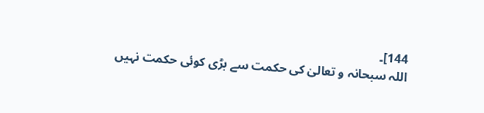144]۔
اللہ سبحانہ و تعالیٰ کی حکمت سے بڑی کوئی حکمت نہیں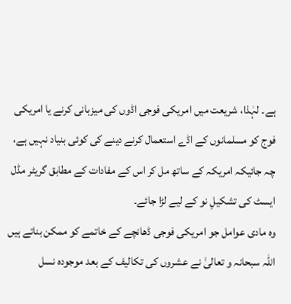ہے۔ لہٰذا، شریعت میں امریکی فوجی اڈوں کی میزبانی کرنے یا امریکی فوج کو مسلمانوں کے اڈے استعمال کرنے دینے کی کوئی بنیاد نہیں ہے، چہ جائیکہ امریکہ کے ساتھ مل کر اس کے مفادات کے مطابق گریٹر مڈل ایسٹ کی تشکیلِ نو کے لیے لڑا جائے۔
وہ مادی عوامل جو امریکی فوجی ڈھانچے کے خاتمے کو ممکن بناتے ہیں
اللہ سبحانہ و تعالیٰ نے عشروں کی تکالیف کے بعد موجودہ نسل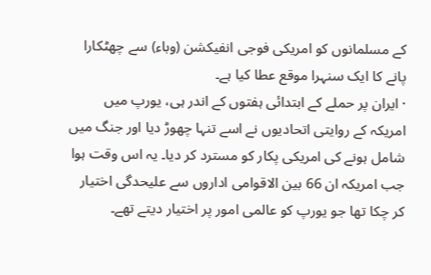کے مسلمانوں کو امریکی فوجی انفیکشن (وباء) سے چھٹکارا پانے کا ایک سنہرا موقع عطا کیا ہے۔
· ایران پر حملے کے ابتدائی ہفتوں کے اندر ہی، یورپ میں امریکہ کے روایتی اتحادیوں نے اسے تنہا چھوڑ دیا اور جنگ میں شامل ہونے کی امریکی پکار کو مسترد کر دیا۔ یہ اس وقت ہوا جب امریکہ ان 66 بین الاقوامی اداروں سے علیحدگی اختیار کر چکا تھا جو یورپ کو عالمی امور پر اختیار دیتے تھے۔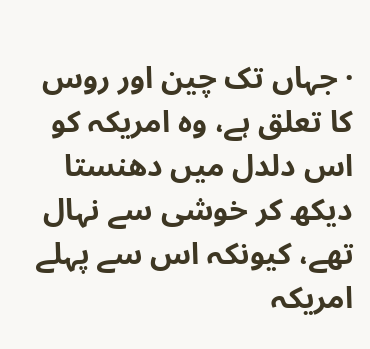· جہاں تک چین اور روس کا تعلق ہے، وہ امریکہ کو اس دلدل میں دھنستا دیکھ کر خوشی سے نہال تھے، کیونکہ اس سے پہلے امریکہ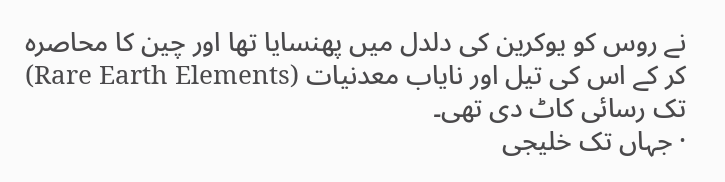نے روس کو یوکرین کی دلدل میں پھنسایا تھا اور چین کا محاصرہ کر کے اس کی تیل اور نایاب معدنیات (Rare Earth Elements) تک رسائی کاٹ دی تھی۔
· جہاں تک خلیجی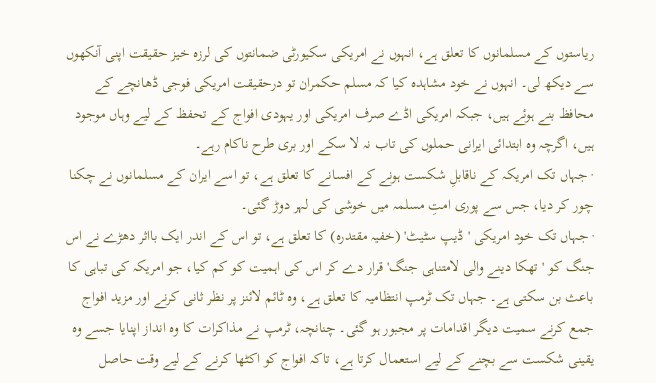ریاستوں کے مسلمانوں کا تعلق ہے، انہوں نے امریکی سکیورٹی ضمانتوں کی لرزہ خیز حقیقت اپنی آنکھوں سے دیکھ لی۔ انہوں نے خود مشاہدہ کیا کہ مسلم حکمران تو درحقیقت امریکی فوجی ڈھانچے کے محافظ بنے ہوئے ہیں، جبکہ امریکی اڈے صرف امریکی اور یہودی افواج کے تحفظ کے لیے وہاں موجود ہیں، اگرچہ وہ ابتدائی ایرانی حملوں کی تاب نہ لا سکے اور بری طرح ناکام رہے۔
· جہاں تک امریکہ کے ناقابلِ شکست ہونے کے افسانے کا تعلق ہے، تو اسے ایران کے مسلمانوں نے چکنا چور کر دیا، جس سے پوری امتِ مسلمہ میں خوشی کی لہر دوڑ گئی۔
· جہاں تک خود امریکی 'ڈیپ سٹیٹ' (خفیہ مقتدرہ) کا تعلق ہے، تو اس کے اندر ایک بااثر دھڑے نے اس جنگ کو 'تھکا دینے والی لامتناہی جنگ' قرار دے کر اس کی اہمیت کو کم کیا، جو امریکہ کی تباہی کا باعث بن سکتی ہے۔ جہاں تک ٹرمپ انتظامیہ کا تعلق ہے، وہ ٹائم لائنز پر نظر ثانی کرنے اور مزید افواج جمع کرنے سمیت دیگر اقدامات پر مجبور ہو گئی۔ چنانچہ، ٹرمپ نے مذاکرات کا وہ انداز اپنایا جسے وہ یقینی شکست سے بچنے کے لیے استعمال کرتا ہے، تاکہ افواج کو اکٹھا کرنے کے لیے وقت حاصل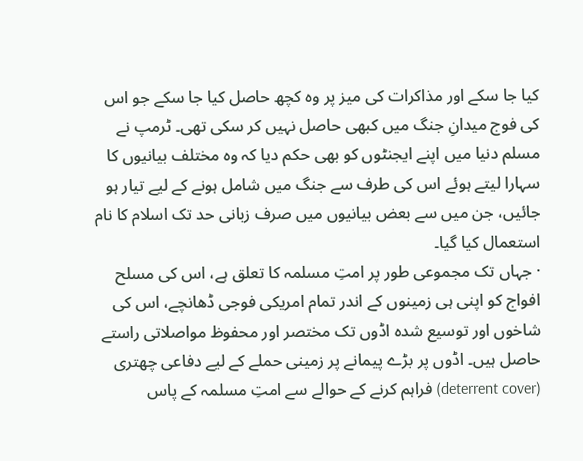کیا جا سکے اور مذاکرات کی میز پر وہ کچھ حاصل کیا جا سکے جو اس کی فوج میدانِ جنگ میں کبھی حاصل نہیں کر سکی تھی۔ ٹرمپ نے مسلم دنیا میں اپنے ایجنٹوں کو بھی حکم دیا کہ وہ مختلف بیانیوں کا سہارا لیتے ہوئے اس کی طرف سے جنگ میں شامل ہونے کے لیے تیار ہو جائیں، جن میں سے بعض بیانیوں میں صرف زبانی حد تک اسلام کا نام استعمال کیا گیا۔
· جہاں تک مجموعی طور پر امتِ مسلمہ کا تعلق ہے، اس کی مسلح افواج کو اپنی ہی زمینوں کے اندر تمام امریکی فوجی ڈھانچے، اس کی شاخوں اور توسیع شدہ اڈوں تک مختصر اور محفوظ مواصلاتی راستے حاصل ہیں۔ اڈوں پر بڑے پیمانے پر زمینی حملے کے لیے دفاعی چھتری (deterrent cover) فراہم کرنے کے حوالے سے امتِ مسلمہ کے پاس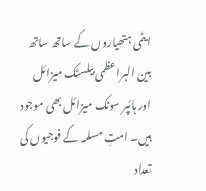ایٹمی ہتھیاروں کے ساتھ ساتھ بین البراعظمی بیلسٹک میزائل اور ہائپر سونک میزائل بھی موجود ہیں۔ امتِ مسلمہ کے فوجیوں کی تعداد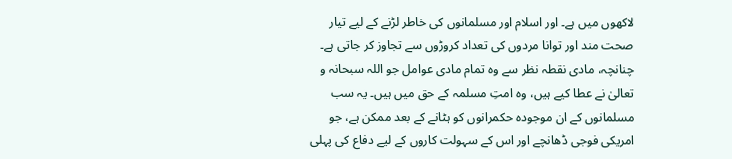لاکھوں میں ہے۔ اور اسلام اور مسلمانوں کی خاطر لڑنے کے لیے تیار صحت مند اور توانا مردوں کی تعداد کروڑوں سے تجاوز کر جاتی ہے۔
چنانچہ، مادی نقطہ نظر سے وہ تمام مادی عوامل جو اللہ سبحانہ و تعالیٰ نے عطا کیے ہیں، وہ امتِ مسلمہ کے حق میں ہیں۔ یہ سب مسلمانوں کے ان موجودہ حکمرانوں کو ہٹانے کے بعد ممکن ہے، جو امریکی فوجی ڈھانچے اور اس کے سہولت کاروں کے لیے دفاع کی پہلی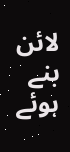لائن بنے ہوئے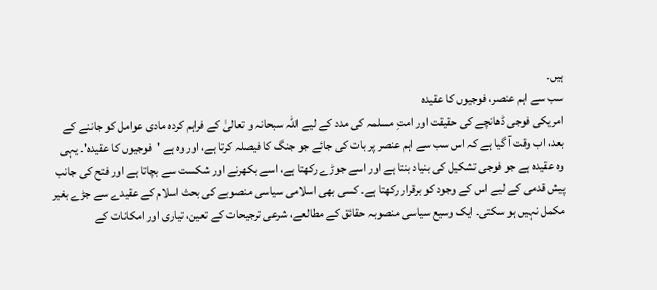ہیں۔
سب سے اہم عنصر، فوجیوں کا عقیدہ
امریکی فوجی ڈھانچے کی حقیقت اور امتِ مسلمہ کی مدد کے لیے اللہ سبحانہ و تعالیٰ کے فراہم کردہ مادی عوامل کو جاننے کے بعد، اب وقت آ گیا ہے کہ اس سب سے اہم عنصر پر بات کی جائے جو جنگ کا فیصلہ کرتا ہے، اور وہ ہے 'فوجیوں کا عقیدہ'۔ یہی وہ عقیدہ ہے جو فوجی تشکیل کی بنیاد بنتا ہے اور اسے جوڑے رکھتا ہے، اسے بکھرنے اور شکست سے بچاتا ہے اور فتح کی جانب پیش قدمی کے لیے اس کے وجود کو برقرار رکھتا ہے۔ کسی بھی اسلامی سیاسی منصوبے کی بحث اسلام کے عقیدے سے جڑے بغیر مکمل نہیں ہو سکتی۔ ایک وسیع سیاسی منصوبہ حقائق کے مطالعے، شرعی ترجیحات کے تعین، تیاری اور امکانات کے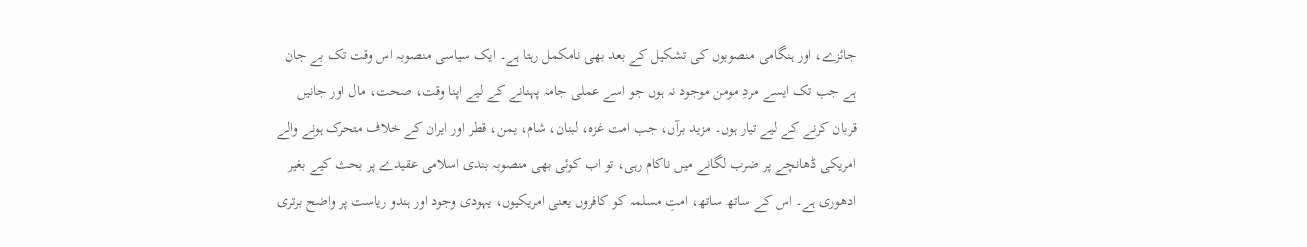جائزے، اور ہنگامی منصوبوں کی تشکیل کے بعد بھی نامکمل رہتا ہے۔ ایک سیاسی منصوبہ اس وقت تک بے جان ہے جب تک ایسے مردِ مومن موجود نہ ہوں جو اسے عملی جامہ پہنانے کے لیے اپنا وقت، صحت، مال اور جانیں قربان کرنے کے لیے تیار ہوں۔ مزید برآں، جب امت غزہ، لبنان، شام، یمن، قطر اور ایران کے خلاف متحرک ہونے والے امریکی ڈھانچے پر ضرب لگانے میں ناکام رہی، تو اب کوئی بھی منصوبہ بندی اسلامی عقیدے پر بحث کیے بغیر ادھوری ہے۔ اس کے ساتھ ساتھ، امتِ مسلمہ کو کافروں یعنی امریکیوں، یہودی وجود اور ہندو ریاست پر واضح برتری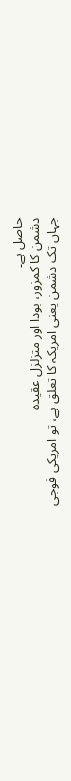حاصل ہے۔
دشمن کا کمزور، بودا اور متزلزل عقیدہ
جہاں تک دشمن یعنی امریکہ کا تعلق ہے، تو امریکی فوجی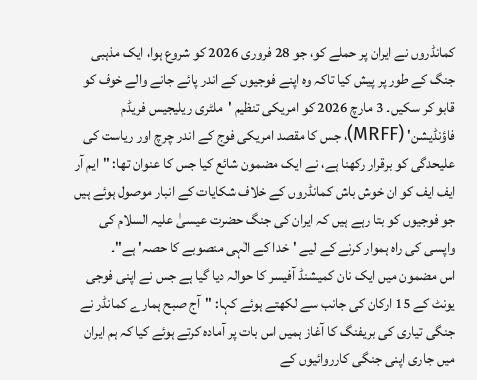کمانڈروں نے ایران پر حملے کو، جو 28 فروری 2026 کو شروع ہوا، ایک مذہبی جنگ کے طور پر پیش کیا تاکہ وہ اپنے فوجیوں کے اندر پائے جانے والے خوف کو قابو کر سکیں۔ 3 مارچ 2026 کو امریکی تنظیم 'ملٹری ریلیجیس فریڈم فاؤنڈیشن' (MRFF)، جس کا مقصد امریکی فوج کے اندر چرچ اور ریاست کی علیحدگی کو برقرار رکھنا ہے، نے ایک مضمون شائع کیا جس کا عنوان تھا: "ایم آر ایف ایف کو ان خوش باش کمانڈروں کے خلاف شکایات کے انبار موصول ہوئے ہیں جو فوجیوں کو بتا رہے ہیں کہ ایران کی جنگ حضرت عیسیٰ علیہ السلام کی واپسی کی راہ ہموار کرنے کے لیے 'خدا کے الٰہی منصوبے کا حصہ' ہے"۔
اس مضمون میں ایک نان کمیشنڈ آفیسر کا حوالہ دیا گیا ہے جس نے اپنی فوجی یونٹ کے 15 ارکان کی جانب سے لکھتے ہوئے کہا: "آج صبح ہمارے کمانڈر نے جنگی تیاری کی بریفنگ کا آغاز ہمیں اس بات پر آمادہ کرتے ہوئے کیا کہ ہم ایران میں جاری اپنی جنگی کارروائیوں کے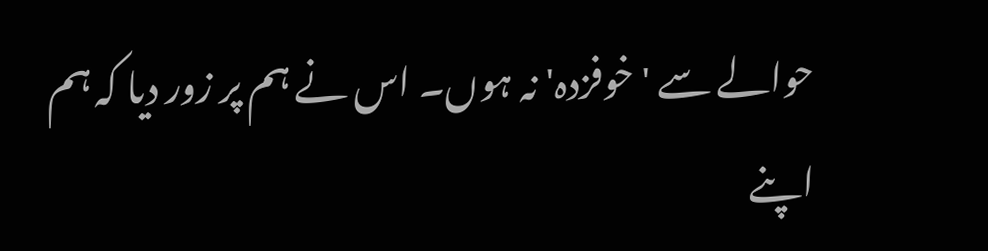حوالے سے 'خوفزدہ' نہ ہوں۔ اس نے ہم پر زور دیا کہ ہم اپنے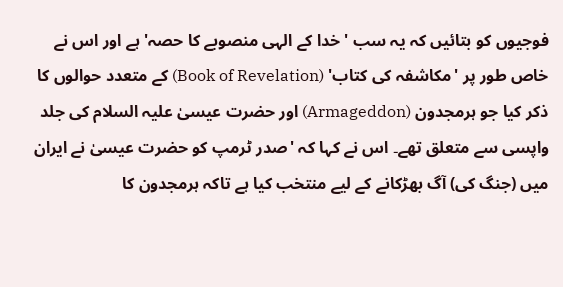فوجیوں کو بتائیں کہ یہ سب 'خدا کے الہی منصوبے کا حصہ' ہے اور اس نے خاص طور پر 'مکاشفہ کی کتاب' (Book of Revelation) کے متعدد حوالوں کا ذکر کیا جو ہرمجدون (Armageddon) اور حضرت عیسیٰ علیہ السلام کی جلد واپسی سے متعلق تھے۔ اس نے کہا کہ 'صدر ٹرمپ کو حضرت عیسیٰ نے ایران میں (جنگ کی) آگ بھڑکانے کے لیے منتخب کیا ہے تاکہ ہرمجدون کا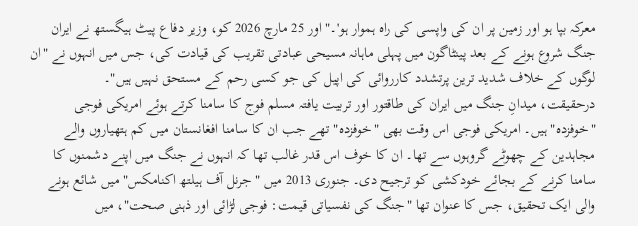معرکہ بپا ہو اور زمین پر ان کی واپسی کی راہ ہموار ہو'۔" اور 25 مارچ 2026 کو، وزیر دفاع پیٹ ہیگستھ نے ایران جنگ شروع ہونے کے بعد پینٹاگون میں پہلی ماہانہ مسیحی عبادتی تقریب کی قیادت کی، جس میں انہوں نے "ان لوگوں کے خلاف شدید ترین پرتشدد کارروائی کی اپیل کی جو کسی رحم کے مستحق نہیں ہیں"۔
درحقیقت، میدانِ جنگ میں ایران کی طاقتور اور تربیت یافتہ مسلم فوج کا سامنا کرتے ہوئے امریکی فوجی "خوفزدہ" ہیں۔ امریکی فوجی اس وقت بھی "خوفزدہ" تھے جب ان کا سامنا افغانستان میں کم ہتھیاروں والے مجاہدین کے چھوٹے گروہوں سے تھا۔ ان کا خوف اس قدر غالب تھا کہ انہوں نے جنگ میں اپنے دشمنوں کا سامنا کرنے کے بجائے خودکشی کو ترجیح دی۔ جنوری 2013 میں "جرنل آف ہیلتھ اکنامکس" میں شائع ہونے والی ایک تحقیق، جس کا عنوان تھا "جنگ کی نفسیاتی قیمت: فوجی لڑائی اور ذہنی صحت"، میں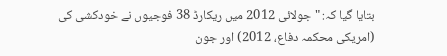بتایا گیا کہ: "جولائی 2012 میں ریکارڈ 38 فوجیوں نے خودکشی کی (امریکی محکمہ دفاع، 2012) اور جون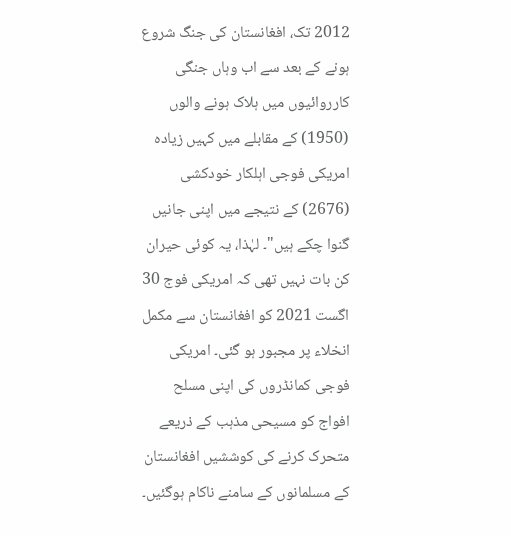2012 تک، افغانستان کی جنگ شروع ہونے کے بعد سے اب وہاں جنگی کارروائیوں میں ہلاک ہونے والوں (1950) کے مقابلے میں کہیں زیادہ امریکی فوجی اہلکار خودکشی (2676) کے نتیجے میں اپنی جانیں گنوا چکے ہیں"۔ لہٰذا، یہ کوئی حیران کن بات نہیں تھی کہ امریکی فوج 30 اگست 2021 کو افغانستان سے مکمل انخلاء پر مجبور ہو گئی۔ امریکی فوجی کمانڈروں کی اپنی مسلح افواج کو مسیحی مذہب کے ذریعے متحرک کرنے کی کوششیں افغانستان کے مسلمانوں کے سامنے ناکام ہوگئیں۔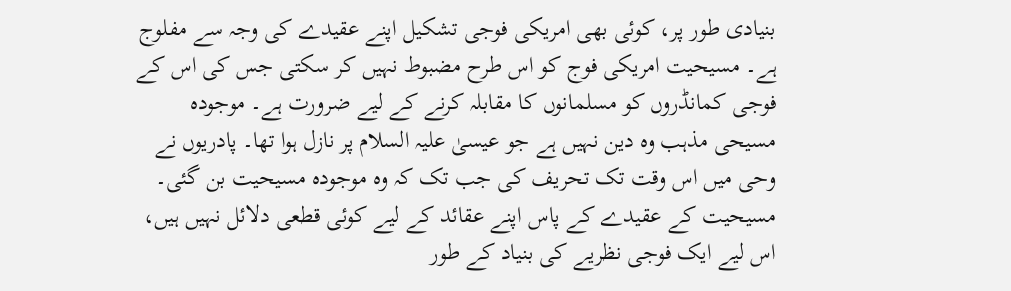بنیادی طور پر، کوئی بھی امریکی فوجی تشکیل اپنے عقیدے کی وجہ سے مفلوج ہے۔ مسیحیت امریکی فوج کو اس طرح مضبوط نہیں کر سکتی جس کی اس کے فوجی کمانڈروں کو مسلمانوں کا مقابلہ کرنے کے لیے ضرورت ہے۔ موجودہ مسیحی مذہب وہ دین نہیں ہے جو عیسیٰ علیہ السلام پر نازل ہوا تھا۔ پادریوں نے وحی میں اس وقت تک تحریف کی جب تک کہ وہ موجودہ مسیحیت بن گئی۔ مسیحیت کے عقیدے کے پاس اپنے عقائد کے لیے کوئی قطعی دلائل نہیں ہیں، اس لیے ایک فوجی نظریے کی بنیاد کے طور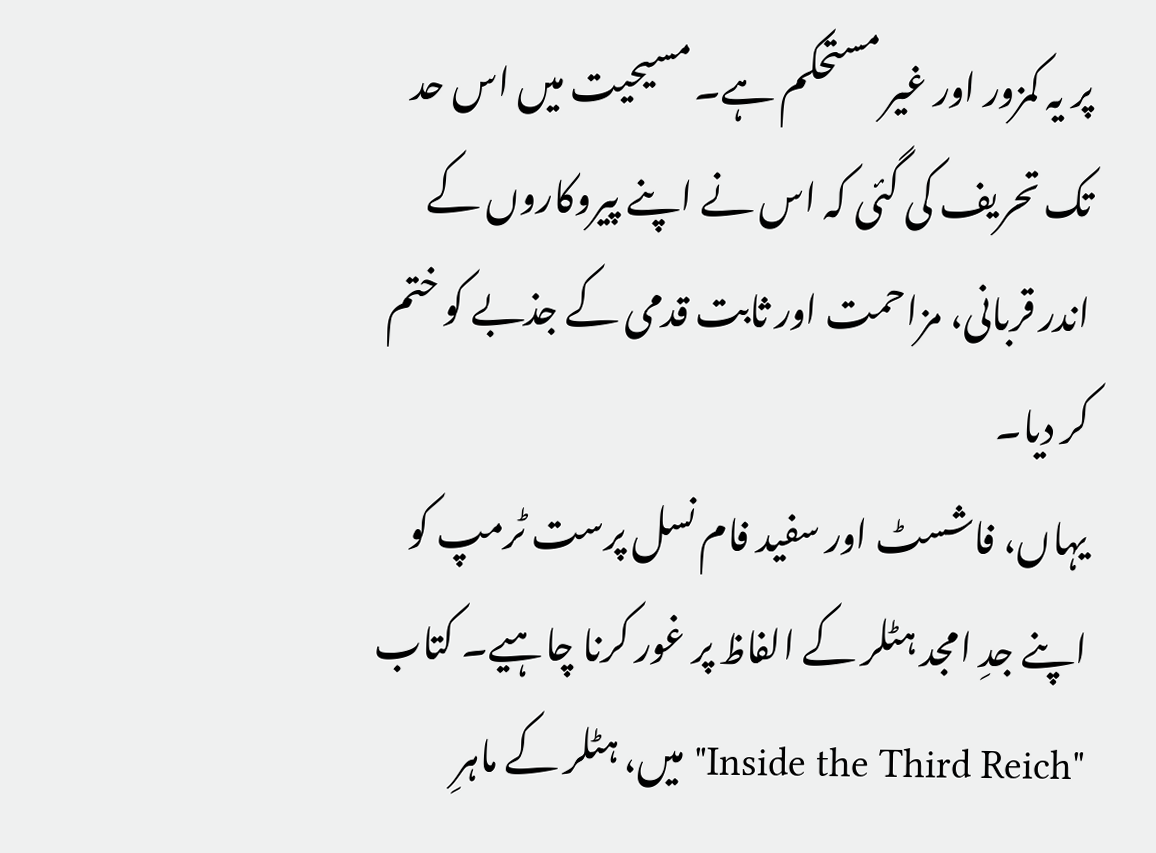پر یہ کمزور اور غیر مستحکم ہے۔ مسیحیت میں اس حد تک تحریف کی گئی کہ اس نے اپنے پیروکاروں کے اندر قربانی، مزاحمت اور ثابت قدمی کے جذبے کو ختم کر دیا۔
یہاں، فاشسٹ اور سفید فام نسل پرست ٹرمپ کو اپنے جدِ امجد ہٹلر کے الفاظ پر غور کرنا چاہیے۔ کتاب "Inside the Third Reich" میں، ہٹلر کے ماہرِ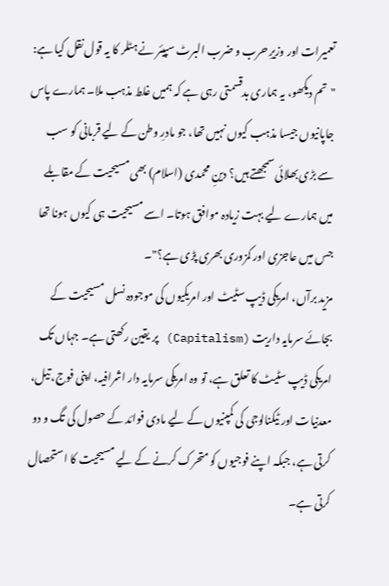تعمیرات اور وزیرِ حرب و ضرب البرٹ سپیئر نے ہٹلر کا یہ قول نقل کیا ہے: "تم دیکھو، یہ ہماری بدقسمتی رہی ہے کہ ہمیں غلط مذہب ملا۔ ہمارے پاس جاپانیوں جیسا مذہب کیوں نہیں تھا، جو مادرِ وطن کے لیے قربانی کو سب سے بڑی بھلائی سمجھتے ہیں؟ دینِ محمدی (اسلام) بھی مسیحیت کے مقابلے میں ہمارے لیے بہت زیادہ موافق ہوتا۔ اسے مسیحیت ہی کیوں ہونا تھا جس میں عاجزی اور کمزوری بھری پڑی ہے؟"۔
مزید برآں، امریکی ڈیپ سٹیٹ اور امریکیوں کی موجودہ نسل مسیحیت کے بجائے سرمایہ داریت (Capitalism) پر یقین رکھتی ہے۔ جہاں تک امریکی ڈیپ سٹیٹ کا تعلق ہے، تو وہ امریکی سرمایہ دار اشرافیہ، اپنی فوج، تیل، معدنیات اور ٹیکنالوجی کی کمپنیوں کے لیے مادی فوائد کے حصول کی تگ و دو کرتی ہے، جبکہ اپنے فوجیوں کو متحرک کرنے کے لیے مسیحیت کا استحصال کرتی ہے۔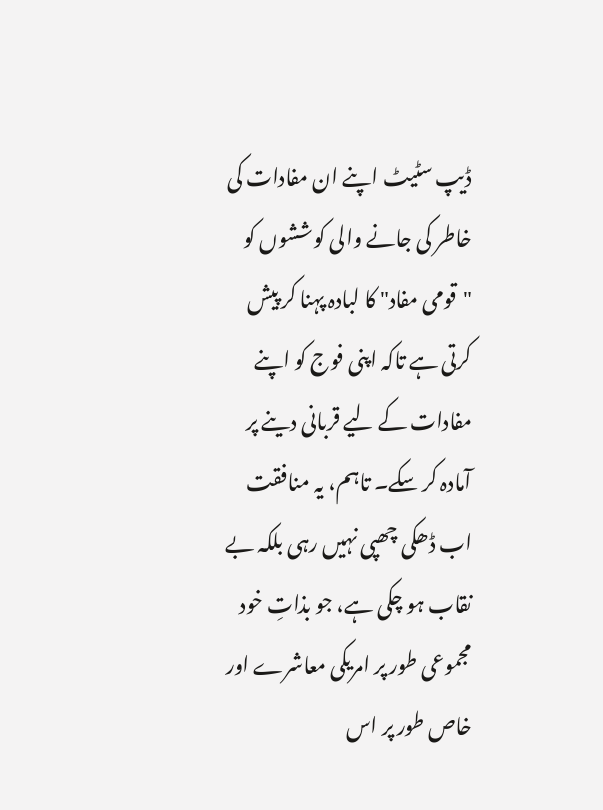ڈیپ سٹیٹ اپنے ان مفادات کی خاطر کی جانے والی کوششوں کو "قومی مفاد" کا لبادہ پہنا کر پیش کرتی ہے تاکہ اپنی فوج کو اپنے مفادات کے لیے قربانی دینے پر آمادہ کر سکے۔ تاہم، یہ منافقت اب ڈھکی چھپی نہیں رہی بلکہ بے نقاب ہو چکی ہے، جو بذاتِ خود مجموعی طور پر امریکی معاشرے اور خاص طور پر اس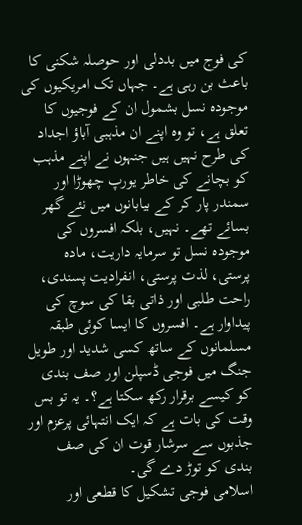کی فوج میں بددلی اور حوصلہ شکنی کا باعث بن رہی ہے۔ جہاں تک امریکیوں کی موجودہ نسل بشمول ان کے فوجیوں کا تعلق ہے، تو وہ اپنے ان مذہبی آباؤ اجداد کی طرح نہیں ہیں جنہوں نے اپنے مذہب کو بچانے کی خاطر یورپ چھوڑا اور سمندر پار کر کے بیابانوں میں نئے گھر بسائے تھے۔ نہیں، بلکہ افسروں کی موجودہ نسل تو سرمایہ داریت، مادہ پرستی، لذت پرستی، انفرادیت پسندی، راحت طلبی اور ذاتی بقا کی سوچ کی پیداوار ہے۔ افسروں کا ایسا کوئی طبقہ مسلمانوں کے ساتھ کسی شدید اور طویل جنگ میں فوجی ڈسپلن اور صف بندی کو کیسے برقرار رکھ سکتا ہے؟۔ یہ تو بس وقت کی بات ہے کہ ایک انتہائی پرعزم اور جذبوں سے سرشار قوت ان کی صف بندی کو توڑ دے گی۔
اسلامی فوجی تشکیل کا قطعی اور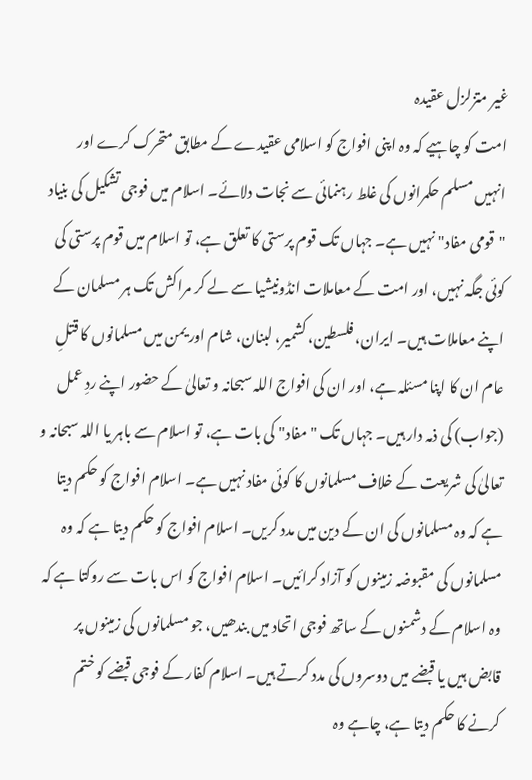غیر متزلزل عقیدہ
امت کو چاہیے کہ وہ اپنی افواج کو اسلامی عقیدے کے مطابق متحرک کرے اور انہیں مسلم حکمرانوں کی غلط رہنمائی سے نجات دلائے۔ اسلام میں فوجی تشکیل کی بنیاد "قومی مفاد" نہیں ہے۔ جہاں تک قوم پرستی کا تعلق ہے، تو اسلام میں قوم پرستی کی کوئی جگہ نہیں، اور امت کے معاملات انڈونیشیا سے لے کر مراکش تک ہر مسلمان کے اپنے معاملات ہیں۔ ایران، فلسطین، کشمیر، لبنان، شام اور یمن میں مسلمانوں کا قتلِ عام ان کا اپنا مسئلہ ہے، اور ان کی افواج اللہ سبحانہ و تعالیٰ کے حضور اپنے ردِ عمل (جواب) کی ذمہ دار ہیں۔ جہاں تک "مفاد" کی بات ہے، تو اسلام سے باہر یا اللہ سبحانہ و تعالیٰ کی شریعت کے خلاف مسلمانوں کا کوئی مفاد نہیں ہے۔ اسلام افواج کو حکم دیتا ہے کہ وہ مسلمانوں کی ان کے دین میں مدد کریں۔ اسلام افواج کو حکم دیتا ہے کہ وہ مسلمانوں کی مقبوضہ زمینوں کو آزاد کرائیں۔ اسلام افواج کو اس بات سے روکتا ہے کہ وہ اسلام کے دشمنوں کے ساتھ فوجی اتحاد میں بندھیں، جو مسلمانوں کی زمینوں پر قابض ہیں یا قبضے میں دوسروں کی مدد کرتے ہیں۔ اسلام کفار کے فوجی قبضے کو ختم کرنے کا حکم دیتا ہے، چاہے وہ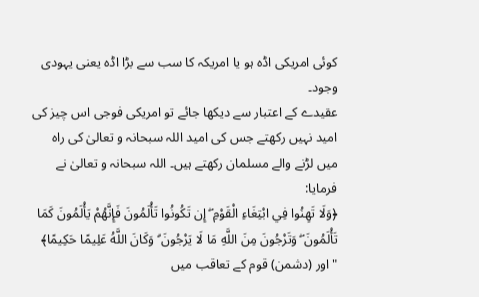کوئی امریکی اڈہ ہو یا امریکہ کا سب سے بڑا اڈہ یعنی یہودی وجود۔
عقیدے کے اعتبار سے دیکھا جائے تو امریکی فوجی اس چیز کی امید نہیں رکھتے جس کی امید اللہ سبحانہ و تعالیٰ کی راہ میں لڑنے والے مسلمان رکھتے ہیں۔ اللہ سبحانہ و تعالیٰ نے فرمایا:
﴿وَلَا تَهِنُوا فِي ابْتِغَاءِ الْقَوْمِ ۖ إِن تَكُونُوا تَأْلَمُونَ فَإِنَّهُمْ يَأْلَمُونَ كَمَا تَأْلَمُونَ ۖ وَتَرْجُونَ مِنَ اللَّهِ مَا لَا يَرْجُونَ ۗ وَكَانَ اللَّهُ عَلِيمًا حَكِيمًا﴾
"اور (دشمن) قوم کے تعاقب میں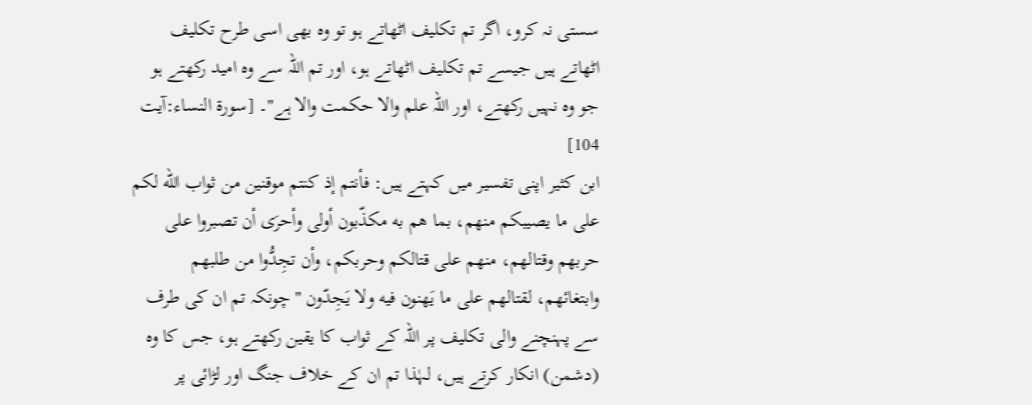سستی نہ کرو، اگر تم تکلیف اٹھاتے ہو تو وہ بھی اسی طرح تکلیف اٹھاتے ہیں جیسے تم تکلیف اٹھاتے ہو، اور تم اللہ سے وہ امید رکھتے ہو جو وہ نہیں رکھتے، اور اللہ علم والا حکمت والا ہے"۔ [سورۃ النساء:آیت 104]
ابن کثیر اپنی تفسیر میں کہتے ہیں: فأنتم إذ كنتم موقنين من ثواب الله لكم على ما يصيبكم منهم، بما هم به مكذّبون أولى وأحرَى أن تصبروا على حربهم وقتالهم، منهم على قتالكم وحربكم، وأن تجِدُّوا من طلبهم وابتغائهم، لقتالهم على ما يَهنون فيه ولا يَجِدّون "چونکہ تم ان کی طرف سے پہنچنے والی تکلیف پر اللہ کے ثواب کا یقین رکھتے ہو، جس کا وہ (دشمن) انکار کرتے ہیں، لہٰذا تم ان کے خلاف جنگ اور لڑائی پر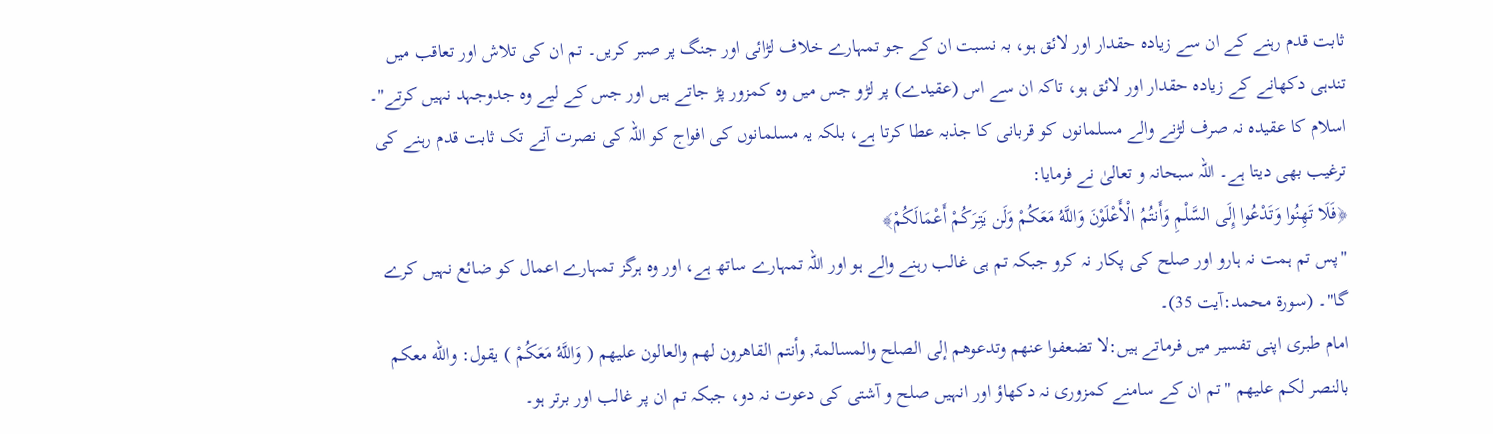ثابت قدم رہنے کے ان سے زیادہ حقدار اور لائق ہو، بہ نسبت ان کے جو تمہارے خلاف لڑائی اور جنگ پر صبر کریں۔ تم ان کی تلاش اور تعاقب میں تندہی دکھانے کے زیادہ حقدار اور لائق ہو، تاکہ ان سے اس (عقیدے) پر لڑو جس میں وہ کمزور پڑ جاتے ہیں اور جس کے لیے وہ جدوجہد نہیں کرتے"۔
اسلام کا عقیدہ نہ صرف لڑنے والے مسلمانوں کو قربانی کا جذبہ عطا کرتا ہے، بلکہ یہ مسلمانوں کی افواج کو اللہ کی نصرت آنے تک ثابت قدم رہنے کی ترغیب بھی دیتا ہے۔ اللہ سبحانہ و تعالیٰ نے فرمایا:
﴿فَلَا تَهِنُوا وَتَدْعُوا إِلَى السَّلْمِ وَأَنتُمُ الْأَعْلَوْنَ وَاللَّهُ مَعَكُمْ وَلَن يَتِرَكُمْ أَعْمَالَكُمْ﴾
"پس تم ہمت نہ ہارو اور صلح کی پکار نہ کرو جبکہ تم ہی غالب رہنے والے ہو اور اللہ تمہارے ساتھ ہے، اور وہ ہرگز تمہارے اعمال کو ضائع نہیں کرے گا"۔ (سورۃ محمد:آیت 35)۔
امام طبری اپنی تفسیر میں فرماتے ہیں:لا تضعفوا عنهم وتدعوهم إلى الصلح والمسالمة, وأنتم القاهرون لهم والعالون عليهم ( وَاللَّهُ مَعَكُمْ ) يقول: والله معكم بالنصر لكم عليهم "تم ان کے سامنے کمزوری نہ دکھاؤ اور انہیں صلح و آشتی کی دعوت نہ دو، جبکہ تم ان پر غالب اور برتر ہو۔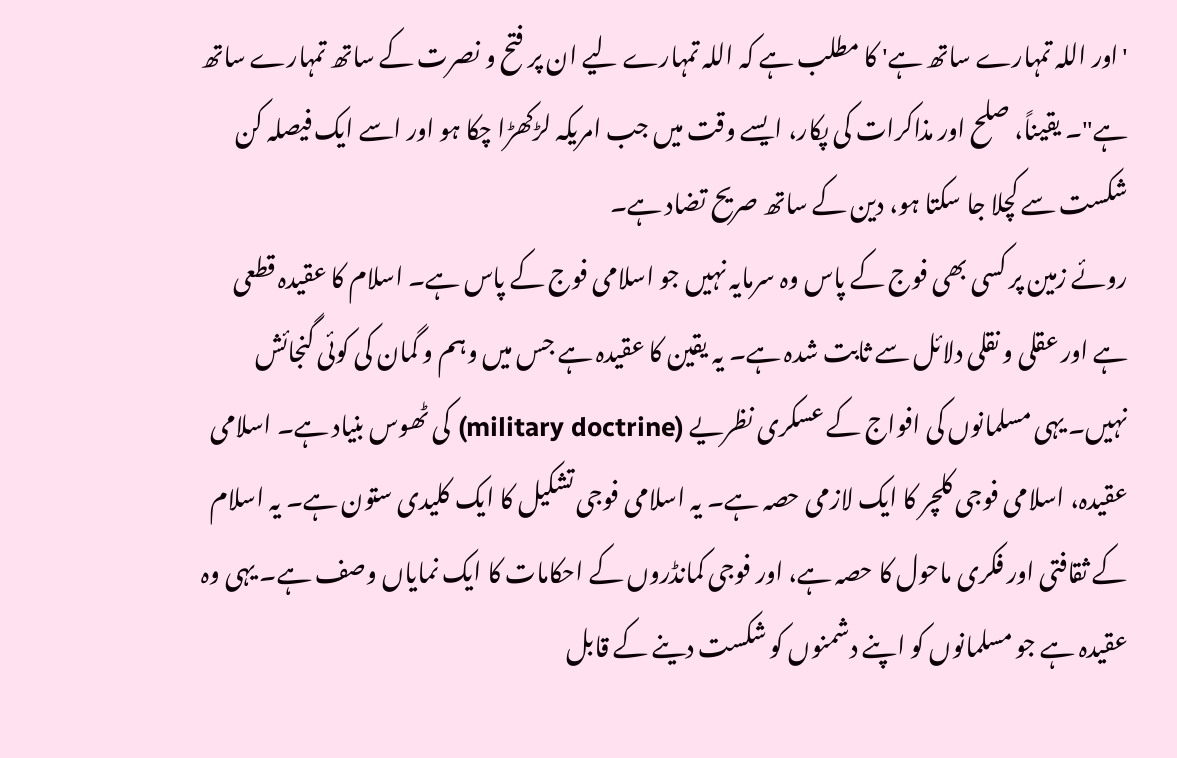'اور اللہ تمہارے ساتھ ہے' کا مطلب ہے کہ اللہ تمہارے لیے ان پر فتح و نصرت کے ساتھ تمہارے ساتھ ہے"۔ یقیناً، صلح اور مذاکرات کی پکار، ایسے وقت میں جب امریکہ لڑکھڑا چکا ہو اور اسے ایک فیصلہ کن شکست سے کچلا جا سکتا ہو، دین کے ساتھ صریح تضاد ہے۔
روئے زمین پر کسی بھی فوج کے پاس وہ سرمایہ نہیں جو اسلامی فوج کے پاس ہے۔ اسلام کا عقیدہ قطعی ہے اور عقلی و نقلی دلائل سے ثابت شدہ ہے۔ یہ یقین کا عقیدہ ہے جس میں وہم و گمان کی کوئی گنجائش نہیں۔ یہی مسلمانوں کی افواج کے عسکری نظریے (military doctrine) کی ٹھوس بنیاد ہے۔ اسلامی عقیدہ، اسلامی فوجی کلچر کا ایک لازمی حصہ ہے۔ یہ اسلامی فوجی تشکیل کا ایک کلیدی ستون ہے۔ یہ اسلام کے ثقافتی اور فکری ماحول کا حصہ ہے، اور فوجی کمانڈروں کے احکامات کا ایک نمایاں وصف ہے۔ یہی وہ عقیدہ ہے جو مسلمانوں کو اپنے دشمنوں کو شکست دینے کے قابل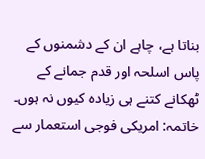بناتا ہے، چاہے ان کے دشمنوں کے پاس اسلحہ اور قدم جمانے کے ٹھکانے کتنے ہی زیادہ کیوں نہ ہوں۔
خاتمہ: امریکی فوجی استعمار سے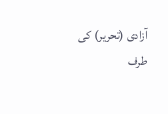آزادی (تحریر) کی طرف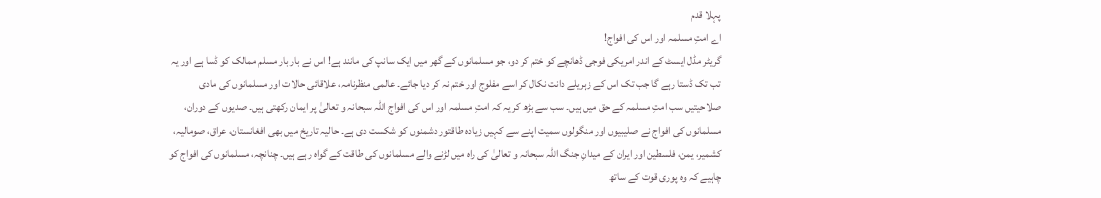پہلا قدم
اے امتِ مسلمہ اور اس کی افواج!
گریٹر مڈل ایسٹ کے اندر امریکی فوجی ڈھانچے کو ختم کر دو، جو مسلمانوں کے گھر میں ایک سانپ کی مانند ہے! اس نے بار بار مسلم ممالک کو ڈسا ہے اور یہ تب تک ڈستا رہے گا جب تک اس کے زہریلے دانت نکال کر اسے مفلوج اور ختم نہ کر دیا جائے۔ عالمی منظرنامہ، علاقائی حالات اور مسلمانوں کی مادی صلاحیتیں سب امتِ مسلمہ کے حق میں ہیں۔ سب سے بڑھ کر یہ کہ امتِ مسلمہ اور اس کی افواج اللہ سبحانہ و تعالیٰ پر ایمان رکھتی ہیں۔ صدیوں کے دوران، مسلمانوں کی افواج نے صلیبیوں اور منگولوں سمیت اپنے سے کہیں زیادہ طاقتور دشمنوں کو شکست دی ہے۔ حالیہ تاریخ میں بھی افغانستان، عراق، صومالیہ، کشمیر، یمن، فلسطین اور ایران کے میدانِ جنگ اللہ سبحانہ و تعالیٰ کی راہ میں لڑنے والے مسلمانوں کی طاقت کے گواہ رہے ہیں۔ چنانچہ، مسلمانوں کی افواج کو چاہیے کہ وہ پوری قوت کے ساتھ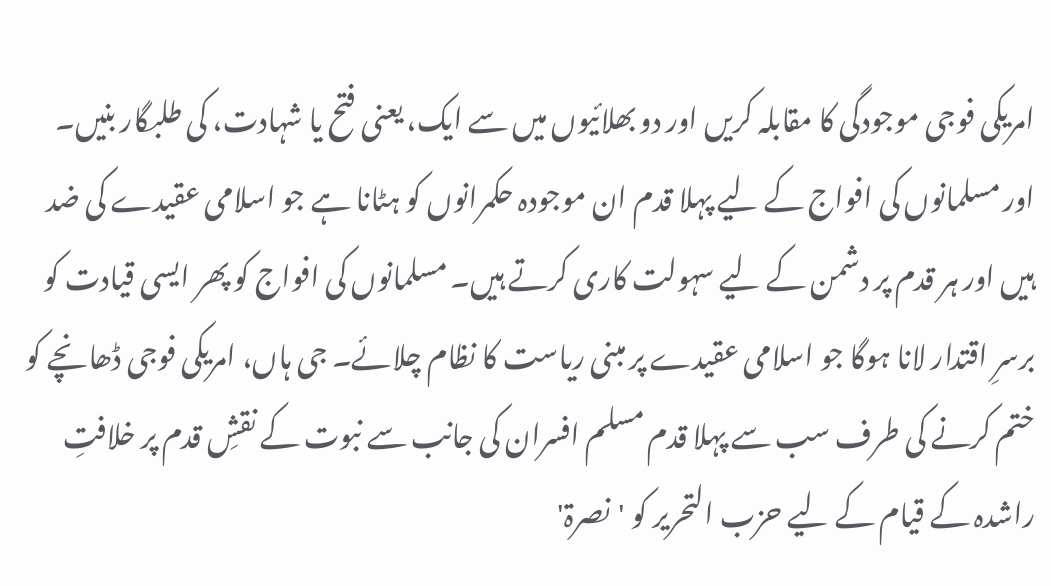امریکی فوجی موجودگی کا مقابلہ کریں اور دو بھلائیوں میں سے ایک، یعنی فتح یا شہادت، کی طلبگار بنیں۔
اور مسلمانوں کی افواج کے لیے پہلا قدم ان موجودہ حکمرانوں کو ہٹانا ہے جو اسلامی عقیدے کی ضد ہیں اور ہر قدم پر دشمن کے لیے سہولت کاری کرتے ہیں۔ مسلمانوں کی افواج کو پھر ایسی قیادت کو برسرِ اقتدار لانا ہوگا جو اسلامی عقیدے پر مبنی ریاست کا نظام چلائے۔ جی ہاں، امریکی فوجی ڈھانچے کو ختم کرنے کی طرف سب سے پہلا قدم مسلم افسران کی جانب سے نبوت کے نقشِ قدم پر خلافتِ راشدہ کے قیام کے لیے حزب التحریر کو 'نصرۃ'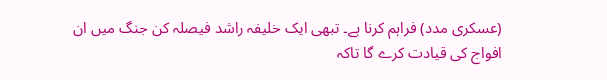(عسکری مدد) فراہم کرنا ہے۔ تبھی ایک خلیفہ راشد فیصلہ کن جنگ میں ان افواج کی قیادت کرے گا تاکہ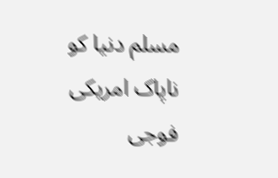مسلم دنیا کو ناپاک امریکی فوجی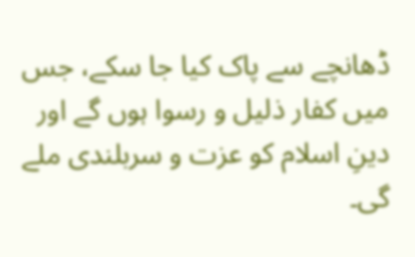ڈھانچے سے پاک کیا جا سکے، جس میں کفار ذلیل و رسوا ہوں گے اور دینِ اسلام کو عزت و سربلندی ملے گی۔